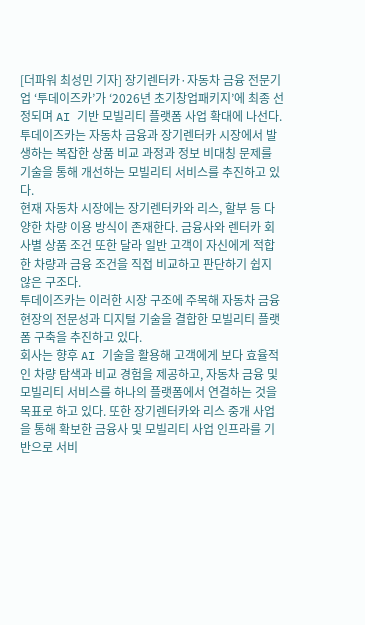[더파워 최성민 기자] 장기렌터카·자동차 금융 전문기업 ‘투데이즈카’가 ‘2026년 초기창업패키지’에 최종 선정되며 AI 기반 모빌리티 플랫폼 사업 확대에 나선다.
투데이즈카는 자동차 금융과 장기렌터카 시장에서 발생하는 복잡한 상품 비교 과정과 정보 비대칭 문제를 기술을 통해 개선하는 모빌리티 서비스를 추진하고 있다.
현재 자동차 시장에는 장기렌터카와 리스, 할부 등 다양한 차량 이용 방식이 존재한다. 금융사와 렌터카 회사별 상품 조건 또한 달라 일반 고객이 자신에게 적합한 차량과 금융 조건을 직접 비교하고 판단하기 쉽지 않은 구조다.
투데이즈카는 이러한 시장 구조에 주목해 자동차 금융 현장의 전문성과 디지털 기술을 결합한 모빌리티 플랫폼 구축을 추진하고 있다.
회사는 향후 AI 기술을 활용해 고객에게 보다 효율적인 차량 탐색과 비교 경험을 제공하고, 자동차 금융 및 모빌리티 서비스를 하나의 플랫폼에서 연결하는 것을 목표로 하고 있다. 또한 장기렌터카와 리스 중개 사업을 통해 확보한 금융사 및 모빌리티 사업 인프라를 기반으로 서비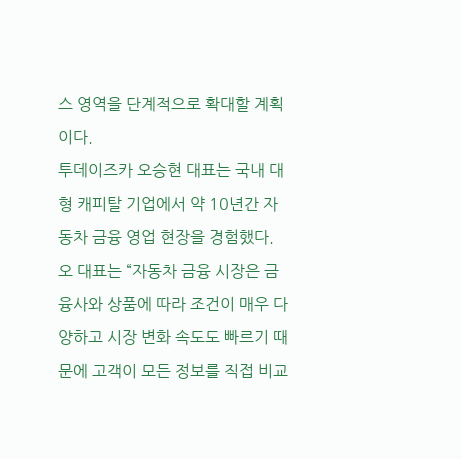스 영역을 단계적으로 확대할 계획이다.
투데이즈카 오승현 대표는 국내 대형 캐피탈 기업에서 약 10년간 자동차 금융 영업 현장을 경험했다.
오 대표는 “자동차 금융 시장은 금융사와 상품에 따라 조건이 매우 다양하고 시장 변화 속도도 빠르기 때문에 고객이 모든 정보를 직접 비교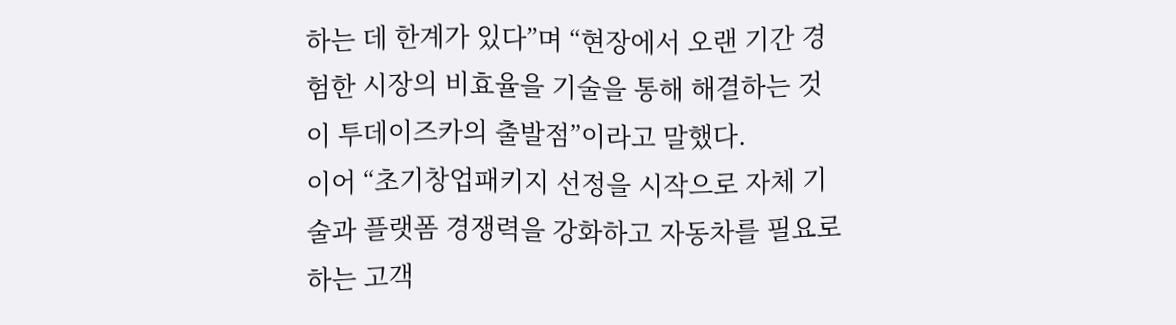하는 데 한계가 있다”며 “현장에서 오랜 기간 경험한 시장의 비효율을 기술을 통해 해결하는 것이 투데이즈카의 출발점”이라고 말했다.
이어 “초기창업패키지 선정을 시작으로 자체 기술과 플랫폼 경쟁력을 강화하고 자동차를 필요로 하는 고객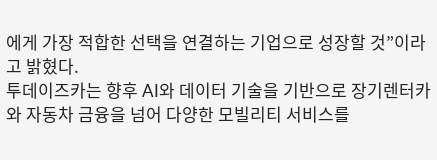에게 가장 적합한 선택을 연결하는 기업으로 성장할 것”이라고 밝혔다.
투데이즈카는 향후 AI와 데이터 기술을 기반으로 장기렌터카와 자동차 금융을 넘어 다양한 모빌리티 서비스를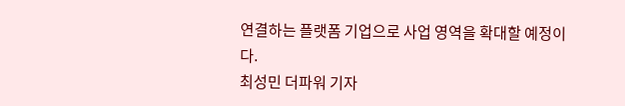연결하는 플랫폼 기업으로 사업 영역을 확대할 예정이다.
최성민 더파워 기자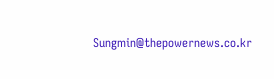Sungmin@thepowernews.co.kr